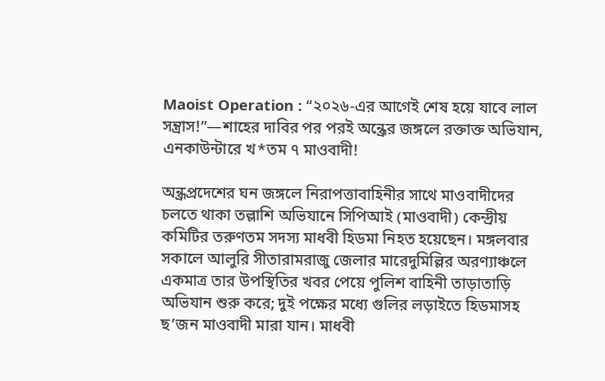Maoist Operation : “২০২৬-এর আগেই শেষ হয়ে যাবে লাল সন্ত্রাস!”—শাহের দাবির পর পরই অন্ধ্রের জঙ্গলে রক্তাক্ত অভিযান, এনকাউন্টারে খ*তম ৭ মাওবাদী!

অন্ধ্রপ্রদেশের ঘন জঙ্গলে নিরাপত্তাবাহিনীর সাথে মাওবাদীদের চলতে থাকা তল্লাশি অভিযানে সিপিআই (মাওবাদী) কেন্দ্রীয় কমিটির তরুণতম সদস্য মাধবী হিডমা নিহত হয়েছেন। মঙ্গলবার সকালে আলুরি সীতারামরাজু জেলার মারেদুমিল্লির অরণ্যাঞ্চলে একমাত্র তার উপস্থিতির খবর পেয়ে পুলিশ বাহিনী তাড়াতাড়ি অভিযান শুরু করে; দুই পক্ষের মধ্যে গুলির লড়াইতে হিডমাসহ ছ’জন মাওবাদী মারা যান। মাধবী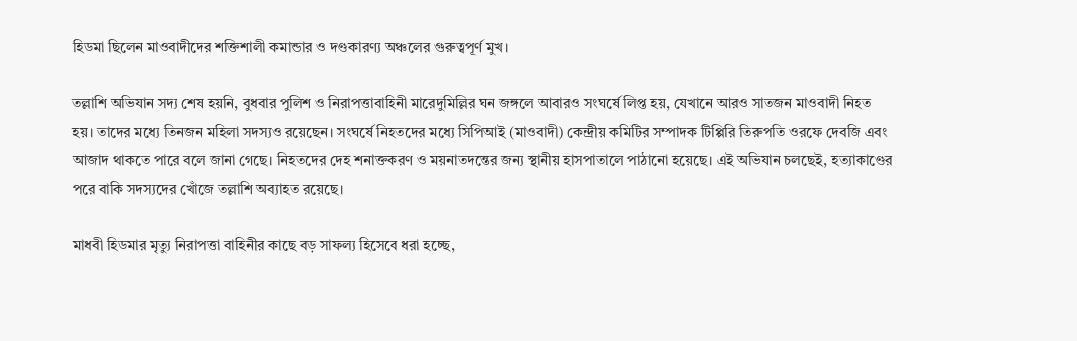হিডমা ছিলেন মাওবাদীদের শক্তিশালী কমান্ডার ও দণ্ডকারণ্য অঞ্চলের গুরুত্বপূর্ণ মুখ।

তল্লাশি অভিযান সদ্য শেষ হয়নি, বুধবার পুলিশ ও নিরাপত্তাবাহিনী মারেদুমিল্লির ঘন জঙ্গলে আবারও সংঘর্ষে লিপ্ত হয়, যেখানে আরও সাতজন মাওবাদী নিহত হয়। তাদের মধ্যে তিনজন মহিলা সদস্যও রয়েছেন। সংঘর্ষে নিহতদের মধ্যে সিপিআই (মাওবাদী) কেন্দ্রীয় কমিটির সম্পাদক টিপ্পিরি তিরুপতি ওরফে দেবজি এবং আজাদ থাকতে পারে বলে জানা গেছে। নিহতদের দেহ শনাক্তকরণ ও ময়নাতদন্তের জন্য স্থানীয় হাসপাতালে পাঠানো হয়েছে। এই অভিযান চলছেই, হত্যাকাণ্ডের পরে বাকি সদস্যদের খোঁজে তল্লাশি অব্যাহত রয়েছে।

মাধবী হিডমার মৃত্যু নিরাপত্তা বাহিনীর কাছে বড় সাফল্য হিসেবে ধরা হচ্ছে,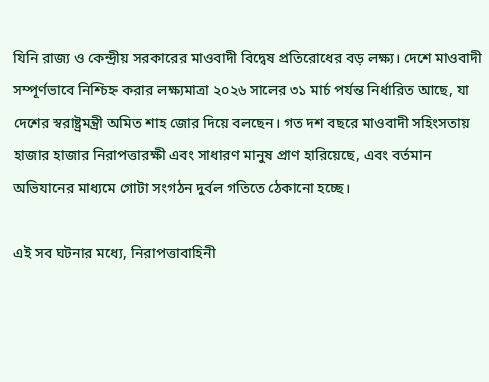যিনি রাজ্য ও কেন্দ্রীয় সরকারের মাওবাদী বিদ্বেষ প্রতিরোধের বড় লক্ষ্য। দেশে মাওবাদী সম্পূর্ণভাবে নিশ্চিহ্ন করার লক্ষ্যমাত্রা ২০২৬ সালের ৩১ মার্চ পর্যন্ত নির্ধারিত আছে, যা দেশের স্বরাষ্ট্রমন্ত্রী অমিত শাহ জোর দিয়ে বলছেন। গত দশ বছরে মাওবাদী সহিংসতায় হাজার হাজার নিরাপত্তারক্ষী এবং সাধারণ মানুষ প্রাণ হারিয়েছে, এবং বর্তমান অভিযানের মাধ্যমে গোটা সংগঠন দুর্বল গতিতে ঠেকানো হচ্ছে।

এই সব ঘটনার মধ্যে, নিরাপত্তাবাহিনী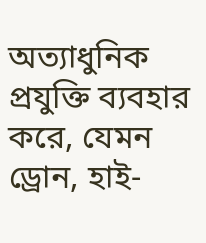অত্যাধুনিক প্রযুক্তি ব্যবহার করে, যেমন ড্রোন, হাই-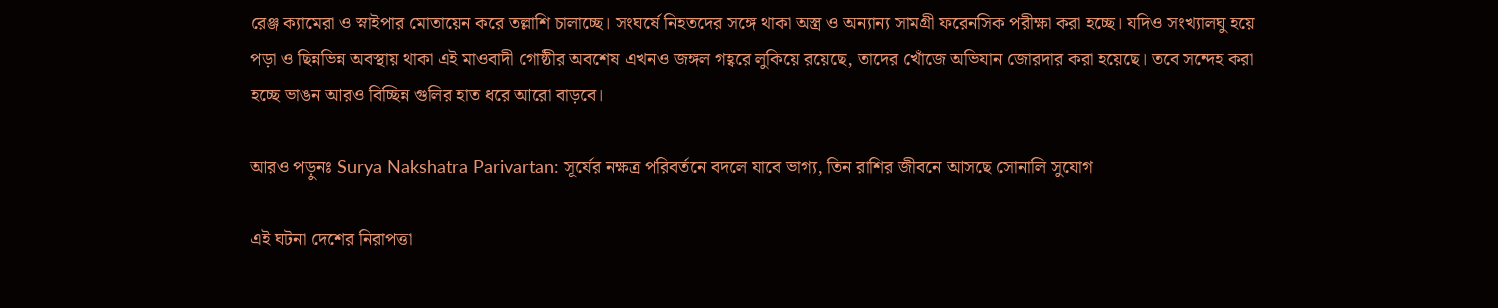রেঞ্জ ক্যামেরা ও স্নাইপার মোতায়েন করে তল্লাশি চালাচ্ছে। সংঘর্ষে নিহতদের সঙ্গে থাকা অস্ত্র ও অন্যান্য সামগ্রী ফরেনসিক পরীক্ষা করা হচ্ছে। যদিও সংখ্যালঘু হয়ে পড়া ও ছিন্নভিন্ন অবস্থায় থাকা এই মাওবাদী গোষ্ঠীর অবশেষ এখনও জঙ্গল গহ্বরে লুকিয়ে রয়েছে, তাদের খোঁজে অভিযান জোরদার করা হয়েছে। তবে সন্দেহ করা হচ্ছে ভাঙন আরও বিচ্ছিন্ন গুলির হাত ধরে আরো বাড়বে।

আরও পড়ুনঃ Surya Nakshatra Parivartan: সূর্যের নক্ষত্র পরিবর্তনে বদলে যাবে ভাগ্য, তিন রাশির জীবনে আসছে সোনালি সুযোগ

এই ঘটনা দেশের নিরাপত্তা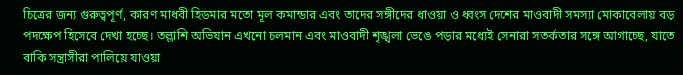চিত্রের জন্য গুরুত্বপূর্ণ, কারণ মাধবী হিডমার মতো মূল কমান্ডার এবং তাদের সঙ্গীদের ধাওয়া ও ধ্বংস দেশের মাওবাদী সমস্যা মোকাবেলায় বড় পদক্ষেপ হিসেবে দেখা হচ্ছে। তল্লাশি অভিযান এখনো চলমান এবং মাওবাদী শৃঙ্খলা ভেঙে পড়ার মধ্যেই সেনারা সতর্কতার সঙ্গে আগাচ্ছে, যাতে বাকি সন্ত্রাসীরা পালিয়ে যাওয়া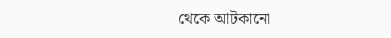থেকে আটকানো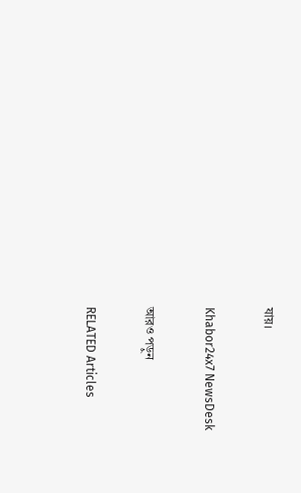যায়।

Khabor24x7 NewsDesk

আরও পড়ুন

RELATED Articles